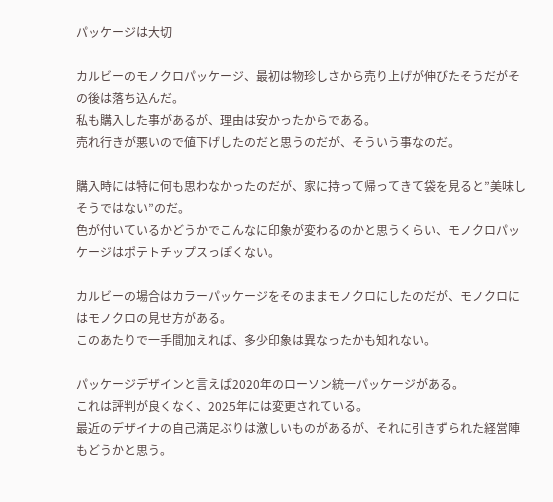パッケージは大切

カルビーのモノクロパッケージ、最初は物珍しさから売り上げが伸びたそうだがその後は落ち込んだ。
私も購入した事があるが、理由は安かったからである。
売れ行きが悪いので値下げしたのだと思うのだが、そういう事なのだ。

購入時には特に何も思わなかったのだが、家に持って帰ってきて袋を見ると”美味しそうではない”のだ。
色が付いているかどうかでこんなに印象が変わるのかと思うくらい、モノクロパッケージはポテトチップスっぽくない。

カルビーの場合はカラーパッケージをそのままモノクロにしたのだが、モノクロにはモノクロの見せ方がある。
このあたりで一手間加えれば、多少印象は異なったかも知れない。

パッケージデザインと言えば2020年のローソン統一パッケージがある。
これは評判が良くなく、2025年には変更されている。
最近のデザイナの自己満足ぶりは激しいものがあるが、それに引きずられた経営陣もどうかと思う。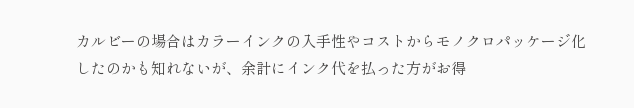カルビーの場合はカラーインクの入手性やコストからモノクロパッケージ化したのかも知れないが、余計にインク代を払った方がお得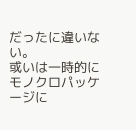だったに違いない。
或いは一時的にモノクロパッケージに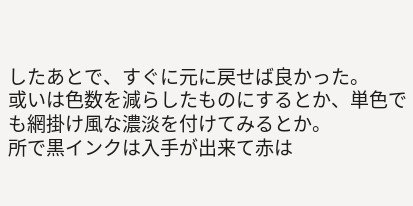したあとで、すぐに元に戻せば良かった。
或いは色数を減らしたものにするとか、単色でも網掛け風な濃淡を付けてみるとか。
所で黒インクは入手が出来て赤は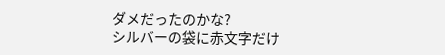ダメだったのかな?
シルバーの袋に赤文字だけ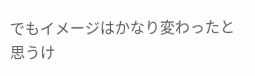でもイメージはかなり変わったと思うけ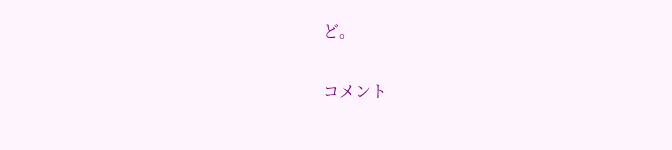ど。

コメント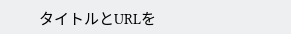タイトルとURLを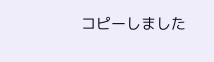コピーしました